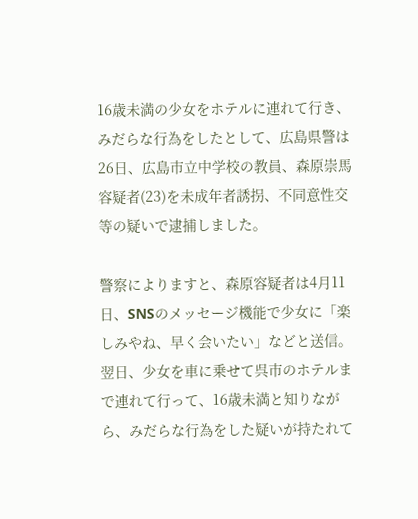16歳未満の少女をホテルに連れて行き、みだらな行為をしたとして、広島県警は26日、広島市立中学校の教員、森原崇馬容疑者(23)を未成年者誘拐、不同意性交等の疑いで逮捕しました。

警察によりますと、森原容疑者は4月11日、SNSのメッセージ機能で少女に「楽しみやね、早く会いたい」などと送信。翌日、少女を車に乗せて呉市のホテルまで連れて行って、16歳未満と知りながら、みだらな行為をした疑いが持たれて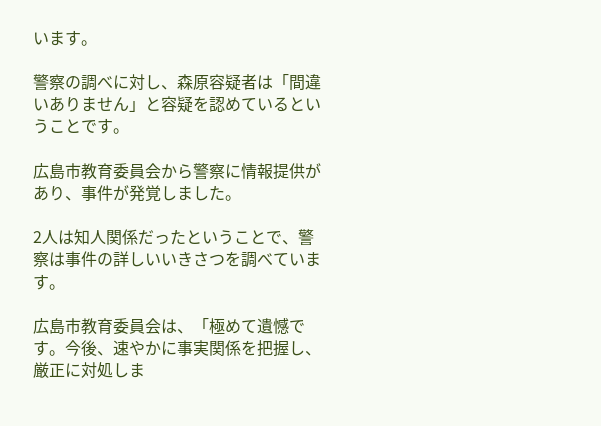います。

警察の調べに対し、森原容疑者は「間違いありません」と容疑を認めているということです。

広島市教育委員会から警察に情報提供があり、事件が発覚しました。

2人は知人関係だったということで、警察は事件の詳しいいきさつを調べています。

広島市教育委員会は、「極めて遺憾です。今後、速やかに事実関係を把握し、厳正に対処しま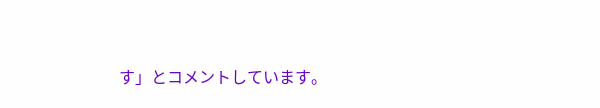す」とコメントしています。